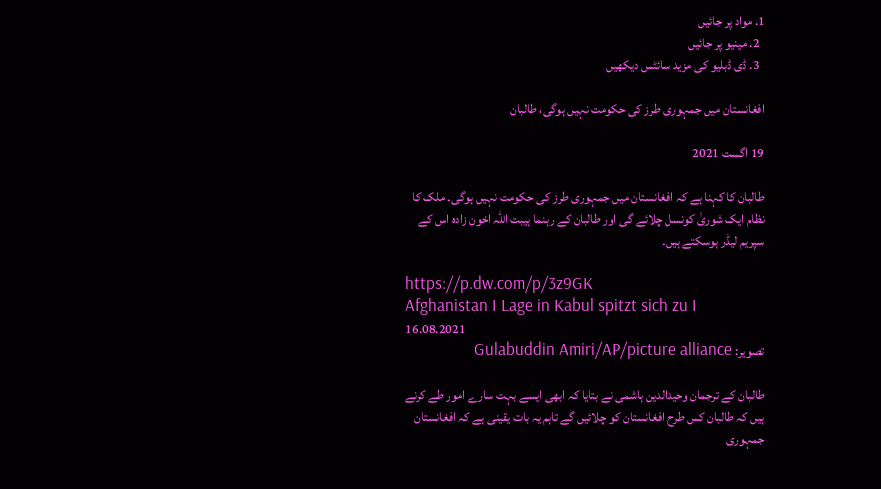1. مواد پر جائیں
  2. مینیو پر جائیں
  3. ڈی ڈبلیو کی مزید سائٹس دیکھیں

افغانستان میں جمہوری طرز کی حکومت نہیں ہوگی، طالبان

19 اگست 2021

طالبان کا کہنا ہے کہ افغانستان میں جمہوری طرز کی حکومت نہیں ہوگی۔ ملک کا نظام ایک شوریٰ کونسل چلائے گی اور طالبان کے رہنما ہیبت اللہ اخون زادہ اس کے سپریم لیڈر ہوسکتے ہیں۔

https://p.dw.com/p/3z9GK
Afghanistan I Lage in Kabul spitzt sich zu I 16.08.2021
تصویر: Gulabuddin Amiri/AP/picture alliance

طالبان کے ترجمان وحیدالدین ہاشمی نے بتایا کہ ابھی ایسے بہت سارے امور طے کرنے ہیں کہ طالبان کس طرح افغانستان کو چلائیں گے تاہم یہ بات یقینی ہے کہ افغانستان جمہوری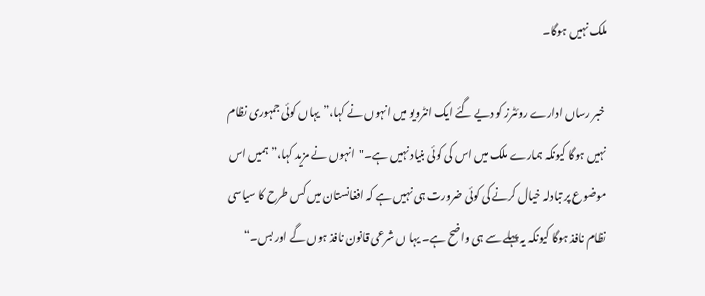ملک نہیں ہوگا۔

 خبر رساں ادارے روئٹرز کو دیے گئے ایک انٹرویو میں انہوں نے کہا،”یہاں کوئی جمہوری نظام نہیں ہوگا کیونکہ ہمارے ملک میں اس کی کوئی بنیاد نہیں ہے۔"  انہوں نے مزید کہا،” ہمیں اس موضوع پر تبادلہ خیال کرنے کی کوئی ضرورت ہی نہیں ہے کہ افغانستان میں کس طرح کا سیاسی نظام نافذ ہوگا کیونکہ یہ پہلے سے ہی واضح ہے۔ یہا ں شرعی قانون نافذ ہوں گے اور بس۔“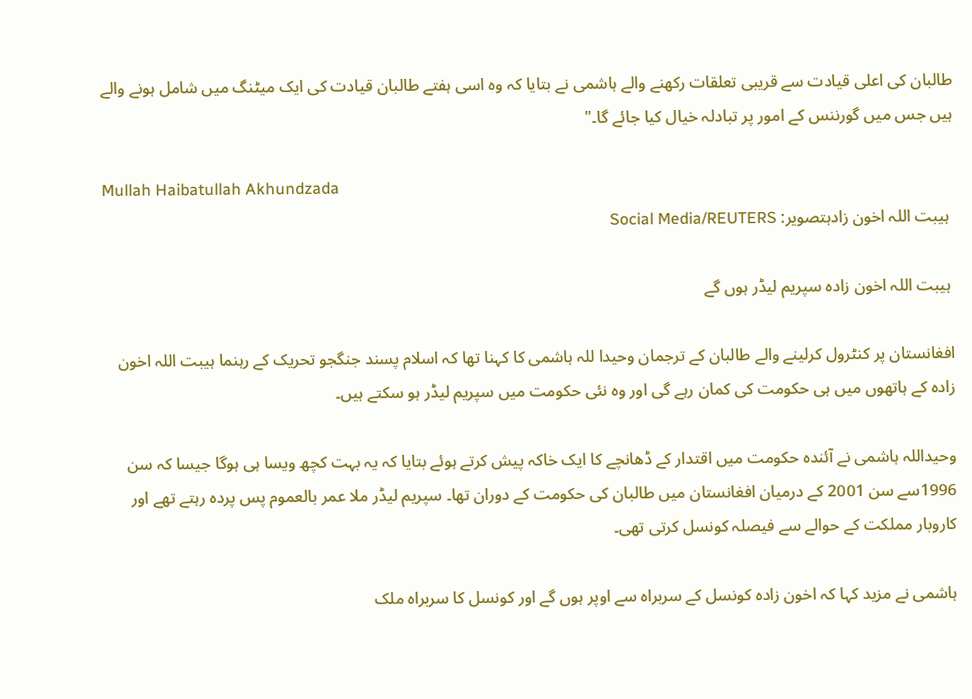طالبان کی اعلی قیادت سے قریبی تعلقات رکھنے والے ہاشمی نے بتایا کہ وہ اسی ہفتے طالبان قیادت کی ایک میٹنگ میں شامل ہونے والے ہیں جس میں گورننس کے امور پر تبادلہ خیال کیا جائے گا۔"

Mullah Haibatullah Akhundzada
 ہیبت اللہ اخون زادہتصویر: Social Media/REUTERS

 ہیبت اللہ اخون زادہ سپریم لیڈر ہوں گے

افغانستان پر کنٹرول کرلینے والے طالبان کے ترجمان وحیدا للہ ہاشمی کا کہنا تھا کہ اسلام پسند جنگجو تحریک کے رہنما ہیبت اللہ اخون زادہ کے ہاتھوں میں ہی حکومت کی کمان رہے گی اور وہ نئی حکومت میں سپریم لیڈر ہو سکتے ہیں۔

وحیداللہ ہاشمی نے آئندہ حکومت میں اقتدار کے ڈھانچے کا ایک خاکہ پیش کرتے ہوئے بتایا کہ یہ بہت کچھ ویسا ہی ہوگا جیسا کہ سن 1996سے سن 2001 کے درمیان افغانستان میں طالبان کی حکومت کے دوران تھا۔ سپریم لیڈر ملا عمر بالعموم پس پردہ رہتے تھے اور کاروبار مملکت کے حوالے سے فیصلہ کونسل کرتی تھی۔

ہاشمی نے مزید کہا کہ اخون زادہ کونسل کے سربراہ سے اوپر ہوں گے اور کونسل کا سربراہ ملک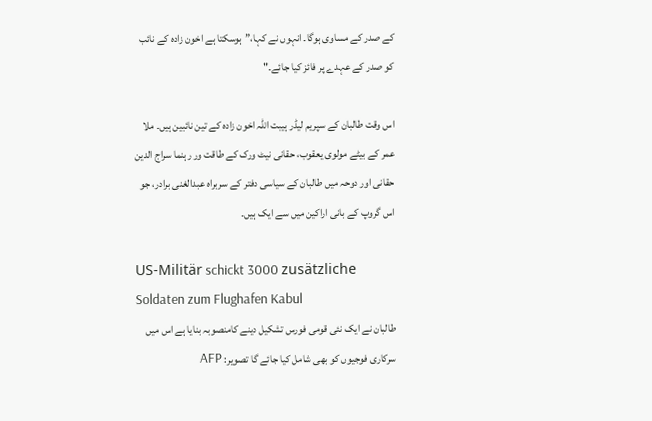کے صدر کے مساوی ہوگا۔ انہوں نے کہا،”ہوسکتا ہے اخون زادہ کے نائب کو صدر کے عہدے پر فائز کیا جائے۔"

اس وقت طالبان کے سپریم لیڈر ہیبت اللہ اخون زادہ کے تین نائبین ہیں۔ ملا عمر کے بیٹے مولوی یعقوب، حقانی نیٹ ورک کے طاقت ور رہنما سراج الدین حقانی اور دوحہ میں طالبان کے سیاسی دفتر کے سربراہ عبدالغنی برادر، جو اس گروپ کے بانی اراکین میں سے ایک ہیں۔

US-Militär schickt 3000 zusätzliche Soldaten zum Flughafen Kabul
طالبان نے ایک نئی قومی فورس تشکیل دینے کامنصوبہ بنایا ہے اس میں سرکاری فوجیوں کو بھی شامل کیا جائے گا تصویر: AFP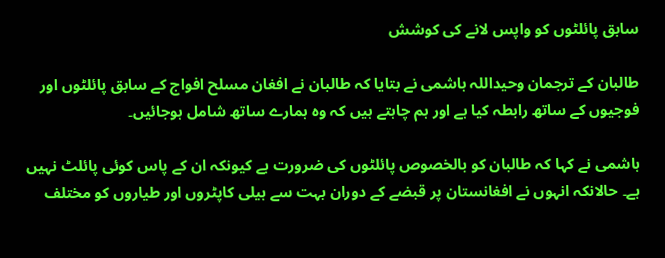سابق پائلٹوں کو واپس لانے کی کوشش

طالبان کے ترجمان وحیداللہ ہاشمی نے بتایا کہ طالبان نے افغان مسلح افواج کے سابق پائلٹوں اور فوجیوں کے ساتھ رابطہ کیا ہے اور ہم چاہتے ہیں کہ وہ ہمارے ساتھ شامل ہوجائیں۔

ہاشمی نے کہا کہ طالبان کو بالخصوص پائلٹوں کی ضرورت ہے کیونکہ ان کے پاس کوئی پائلٹ نہیں ہے۔ حالانکہ انہوں نے افغانستان پر قبضے کے دوران بہت سے ہیلی کاپٹروں اور طیاروں کو مختلف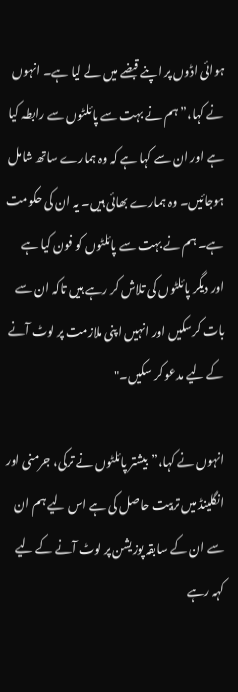ہوائی اڈوں پر اپنے قبضے میں لے لیا ہے۔ انہوں نے کہا،”ہم نے بہت سے پائلٹوں سے رابطہ کیا ہے اور ان سے کہا ہے کہ وہ ہمارے ساتھ شامل ہوجائیں۔ وہ ہمارے بھائی ہیں۔ یہ ان کی حکومت ہے۔ ہم نے بہت سے پائلٹوں کو فون کیا ہے اور دیگر پائلٹوں کی تلاش کر رہے ہیں تاکہ ان سے بات کرسکیں اور انہیں اپنی ملازمت پر لوٹ آنے کے لیے مدعو کر سکیں۔"

انہوں نے کہا،”بیشتر پائلٹوں نے ترکی، جرمنی اور انگلینڈ میں تربیت حاصل کی ہے اس لیے ہم ان سے ان کے سابقہ پوزیشن پر لوٹ آنے کے لیے کہہ رہے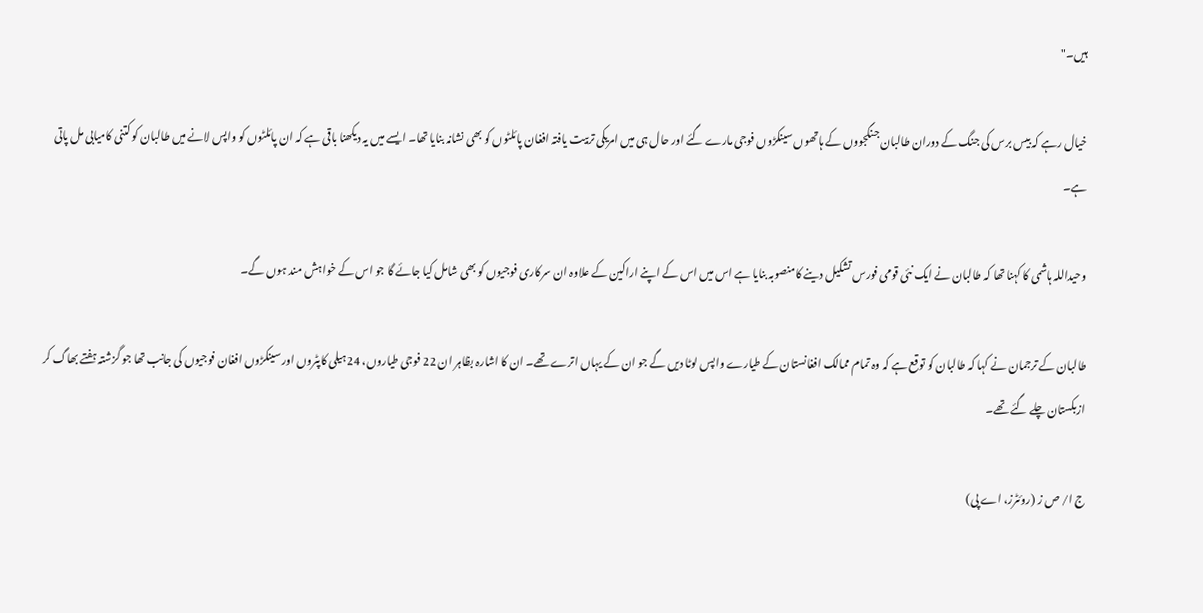ہیں۔"

خیال رہے کہ بیس برس کی جنگ کے دوران طالبان جنگجووں کے ہاتھوں سینکڑوں فوجی مارے گئے اور حال ہی میں امریکی تربیت یافتہ افغان پائلٹوں کو بھی نشانہ بنایا تھا۔ ایسے میں یہ دیکھنا باقی ہے کہ ان پائلٹوں کو واپس لانے میں طالبان کو کتنی کامیابی مل پاتی ہے۔

وحیداللہ ہاشمی کا کہنا تھا کہ طالبان نے ایک نئی قومی فورس تشکیل دینے کامنصوبہ بنایا ہے اس میں اس کے اپنے اراکین کے علاوہ ان سرکاری فوجیوں کو بھی شامل کیا جائے گا جو اس کے خواہش مند ہوں گے۔

طالبان کے ترجمان نے کہا کہ طالبان کو توقع ہے کہ وہ تمام ممالک افغانستان کے طیارے واپس لوٹا دیں گے جو ان کے یہاں اترے تھے۔ ان کا اشارہ بظاہر ان 22 فوجی طیاروں، 24ہیلی کاپٹروں اور سینکڑوں افغان فوجیوں کی جانب تھا جو گزشتہ ہفتے بھاگ کر ازبکستان چلے گئے تھے۔

ج ا/ ص ز (روئٹرز، اے پی)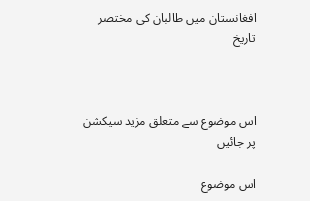افغانستان میں طالبان کی مختصر تاریخ



اس موضوع سے متعلق مزید سیکشن پر جائیں

اس موضوع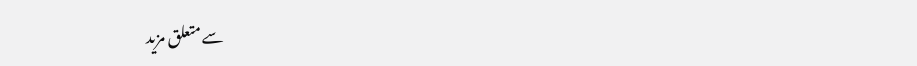سے متعلق مزید